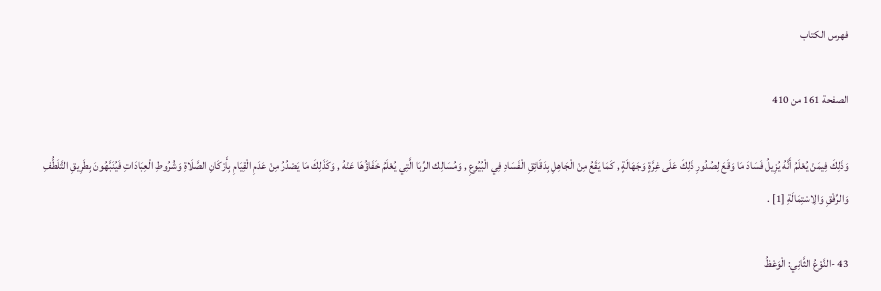فهرس الكتاب

الصفحة 161 من 410

وَذَلِكَ فِيمَنْ يُعْلَمُ أَنَّهُ يُزِيلُ فَسَادَ مَا وَقَعَ لِصُدُورِ ذَلِكَ عَلَى غِرَّةٍ وَجَهَالَةٍ , كَمَا يَقَعُ مِنْ الْجَاهِلِ بِدَقَائِقِ الْفَسَادِ فِي الْبُيُوعِ , وَمُسَالِك الرِّبَا الَّتِي يُعْلَمُ خَفَاؤُهَا عَنْهُ , وَكَذَلِكَ مَا يَصْدُرُ مِنْ عَدَمِ الْقِيَامِ بِأَرْكَانِ الصَّلَاةِ وَشُرُوطِ الْعِبَادَاتِ فَيُنَبَّهُونَ بِطَرِيقِ التَّلَطُّفِ وَالرِّفْقِ وَالِاسْتِمَالَةِ [1] .

43 -النَّوْعُ الثَّانِي: الْوَعْظُ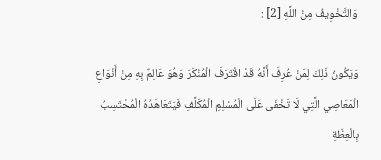وَالتَّخْوِيفُ مِنْ اللَّهِ [2] :

وَيَكُونُ ذَلِكَ لِمَنْ عُرِفَ أَنَّهُ قَدْ اقْتَرَفَ الْمُنْكَرَ وَهُوَ عَالِمٌ بِهِ مِنْ أَنْوَاعِ الْمَعَاصِي الَّتِي لَا تَخْفَى عَلَى الْمُسْلِمِ الْمُكَلَّفِ فَيَتَعَاهَدُهُ الْمُحْتَسِبُ بِالْعِظَةِ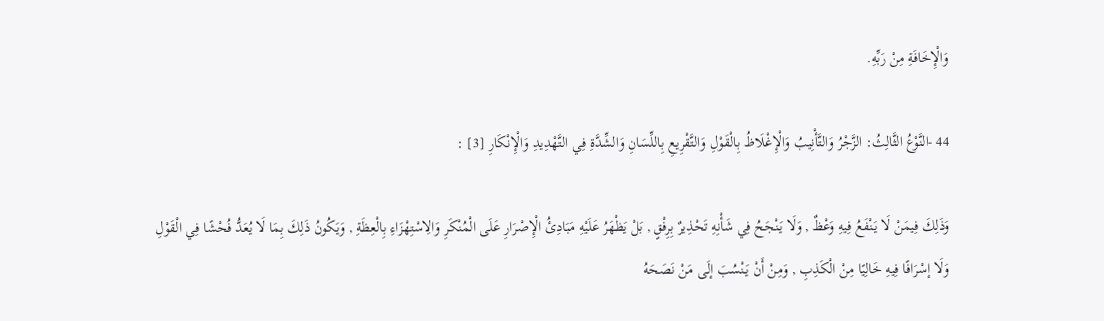وَالْإِخَافَةِ مِنْ رَبِّهِ.

44 -النَّوْعُ الثَّالِثُ: الزَّجْرُ وَالتَّأْنِيبُ وَالْإِغْلَاظُ بِالْقَوْلِ وَالتَّقْرِيعِ بِاللِّسَانِ وَالشِّدَّةِ فِي التَّهْدِيدِ وَالْإِنْكَارِ [3] :

وَذَلِكَ فِيمَنْ لَا يَنْفَعُ فِيهِ وَعْظٌ , وَلَا يَنْجَحُ فِي شَأْنِهِ تَحْذِيرٌ بِرِفْقٍ , بَلْ يَظْهَرُ عَلَيْهِ مَبَادِئُ الْإِصْرَارِ عَلَى الْمُنْكَرِ وَالِاسْتِهْزَاءِ بِالْعِظَةِ , وَيَكُونُ ذَلِكَ بِمَا لَا يُعَدُّ فُحْشًا فِي الْقَوْلِ وَلَا إسْرَافًا فِيهِ خَالِيًا مِنْ الْكَذِبِ , وَمِنْ أَنْ يَنْسُبَ إلَى مَنْ نَصَحَهُ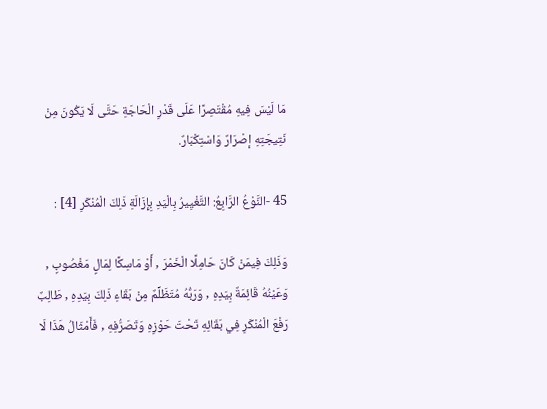مَا لَيْسَ فِيهِ مُقْتَصِرًا عَلَى قَدْرِ الْحَاجَةِ حَتَّى لَا يَكُونَ مِنْ نَتِيجَتِهِ إصْرَارٌ وَاسْتِكْبَارٌ.

45 -النَّوْعُ الرَّابِعُ: التَّغْيِيرُ بِالْيَدِ بِإِزَالَةِ ذَلِكَ الْمُنْكَرِ [4] :

وَذَلِكَ فِيمَنْ كَانَ حَامِلًا الْخَمْرَ , أَوْ مَاسِكًا لِمَالٍ مَغْصُوبٍ , وَعَيْنُهُ قَائِمَةٌ بِيَدِهِ , وَرَبُّهُ مُتَظَلِّمٌ مِنْ بَقَاءِ ذَلِكَ بِيَدِهِ , طَالِبٌ رَفْعَ الْمُنْكَرِ فِي بَقَائِهِ تَحْتَ حَوْزِهِ وَتَصَرُّفِهِ , فَأَمْثَالُ هَذَا لَا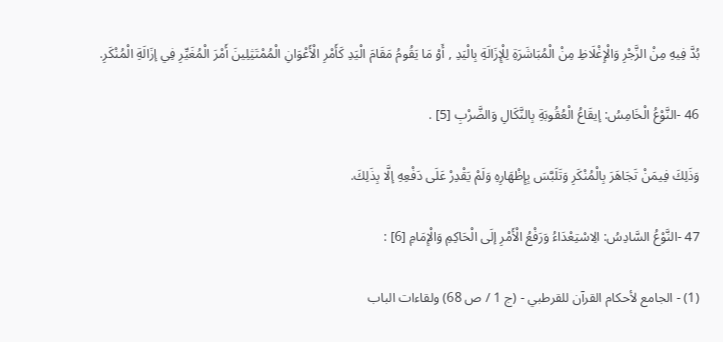بُدَّ فِيهِ مِنْ الزَّجْرِ وَالْإِغْلَاظِ مِنْ الْمُبَاشَرَةِ لِلْإِزَالَةِ بِالْيَدِ , أَوْ مَا يَقُومُ مَقَامَ الْيَدِ كَأَمْرِ الْأَعْوَانِ الْمُمْتَثِلِينَ أَمْرَ الْمُغَيِّرِ فِي إزَالَةِ الْمُنْكَرِ.

46 -النَّوْعُ الْخَامِسُ: إيقَاعُ الْعُقُوبَةِ بِالنَّكَالِ وَالضَّرْبِ [5] .

وَذَلِكَ فِيمَنْ تَجَاهَرَ بِالْمُنْكَرِ وَتَلَبَّسَ بِإِظْهَارِهِ وَلَمْ يَقْدِرْ عَلَى دَفْعِهِ إلَّا بِذَلِكَ.

47 -النَّوْعُ السَّادِسُ: الِاسْتِعْدَاءُ وَرَفْعُ الْأَمْرِ إلَى الْحَاكِمِ وَالْإِمَامِ [6] :

(1) - الجامع لأحكام القرآن للقرطبي - (ج 1 / ص 68) ولقاءات الباب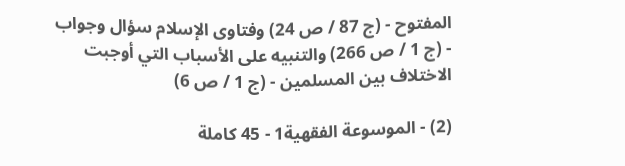المفتوح - (ج 87 / ص 24) وفتاوى الإسلام سؤال وجواب - (ج 1 / ص 266) والتنبيه على الأسباب التي أوجبت الاختلاف بين المسلمين - (ج 1 / ص 6)

(2) - الموسوعة الفقهية1 - 45 كاملة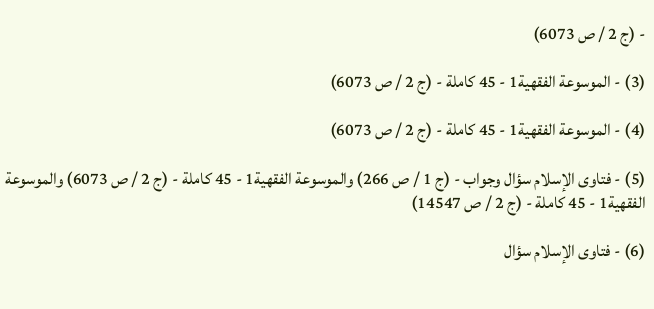- (ج 2 / ص 6073)

(3) - الموسوعة الفقهية1 - 45 كاملة - (ج 2 / ص 6073)

(4) - الموسوعة الفقهية1 - 45 كاملة - (ج 2 / ص 6073)

(5) - فتاوى الإسلام سؤال وجواب - (ج 1 / ص 266) والموسوعة الفقهية1 - 45 كاملة - (ج 2 / ص 6073) والموسوعة الفقهية1 - 45 كاملة - (ج 2 / ص 14547)

(6) - فتاوى الإسلام سؤال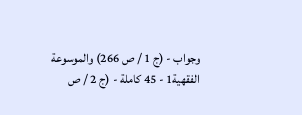وجواب - (ج 1 / ص 266) والموسوعة الفقهية1 - 45 كاملة - (ج 2 / ص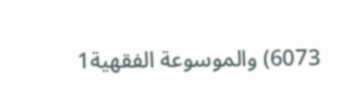6073) والموسوعة الفقهية1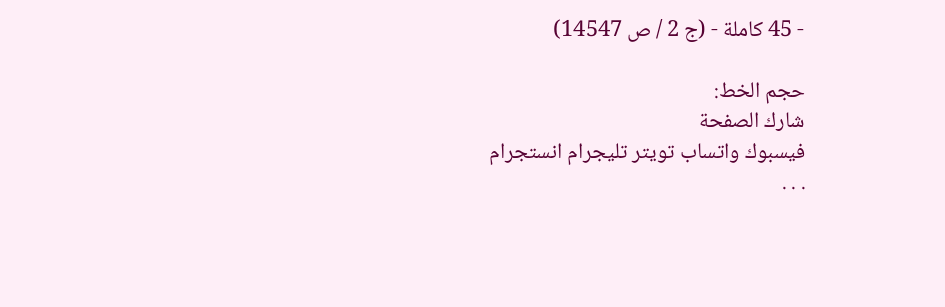- 45 كاملة - (ج 2 / ص 14547)

حجم الخط:
شارك الصفحة
فيسبوك واتساب تويتر تليجرام انستجرام
. . .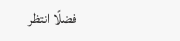فضلًا انتظر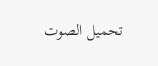تحميل الصوت